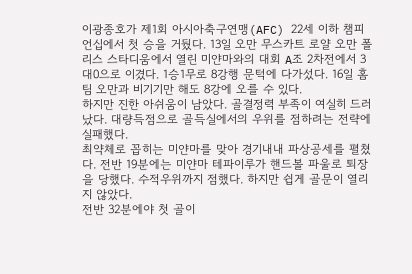이광종호가 제1회 아시아축구연맹(AFC) 22세 이하 챔피언십에서 첫 승을 거뒀다. 13일 오만 무스카트 로얄 오만 폴리스 스타디움에서 열린 미얀마와의 대회 A조 2차전에서 3대0으로 이겼다. 1승1무로 8강행 문턱에 다가섰다. 16일 홈팀 오만과 비기기만 해도 8강에 오를 수 있다.
하지만 진한 아쉬움이 남았다. 골결정력 부족이 여실히 드러났다. 대량득점으로 골득실에서의 우위를 점하려는 전략에 실패했다.
최약체로 꼽히는 미얀마를 맞아 경기내내 파상공세를 펼쳤다. 전반 19분에는 미얀마 테파이루가 핸드볼 파울로 퇴장을 당했다. 수적우위까지 점했다. 하지만 쉽게 골문이 열리지 않았다.
전반 32분에야 첫 골이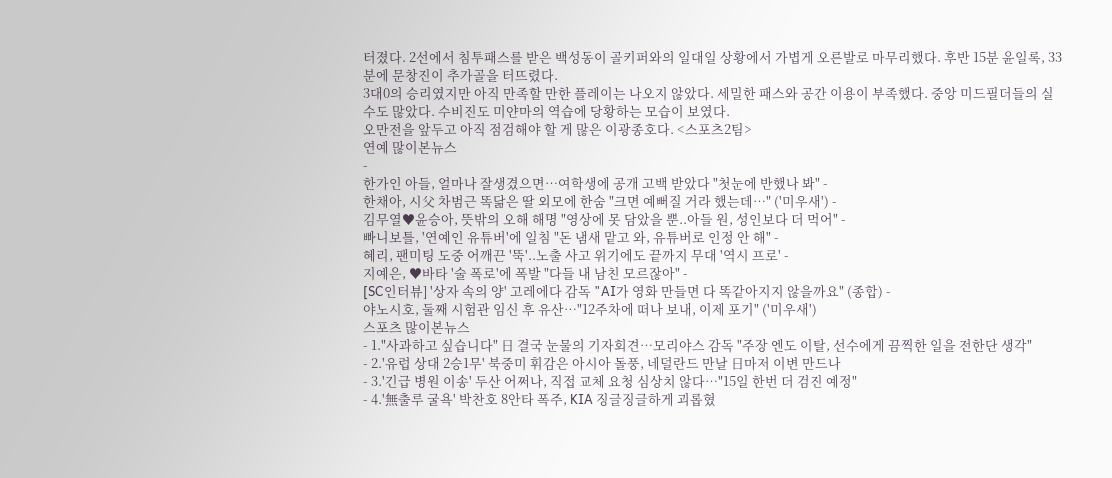터졌다. 2선에서 침투패스를 받은 백성동이 골키퍼와의 일대일 상황에서 가볍게 오른발로 마무리했다. 후반 15분 윤일록, 33분에 문창진이 추가골을 터뜨렸다.
3대0의 승리였지만 아직 만족할 만한 플레이는 나오지 않았다. 세밀한 패스와 공간 이용이 부족했다. 중앙 미드필더들의 실수도 많았다. 수비진도 미얀마의 역습에 당황하는 모습이 보였다.
오만전을 앞두고 아직 점검해야 할 게 많은 이광종호다. <스포츠2팀>
연예 많이본뉴스
-
한가인 아들, 얼마나 잘생겼으면…여학생에 공개 고백 받았다 "첫눈에 반했나 봐" -
한채아, 시父 차범근 똑닮은 딸 외모에 한숨 "크면 예뻐질 거라 했는데…" ('미우새') -
김무열♥윤승아, 뜻밖의 오해 해명 "영상에 못 담았을 뿐..아들 원, 성인보다 더 먹어" -
빠니보틀, '연예인 유튜버'에 일침 "돈 냄새 맡고 와, 유튜버로 인정 안 해" -
혜리, 팬미팅 도중 어깨끈 '뚝'..노출 사고 위기에도 끝까지 무대 '역시 프로' -
지예은, ♥바타 '술 폭로'에 폭발 "다들 내 남친 모르잖아" -
[SC인터뷰] '상자 속의 양' 고레에다 감독 "AI가 영화 만들면 다 똑같아지지 않을까요" (종합) -
야노시호, 둘째 시험관 임신 후 유산…"12주차에 떠나 보내, 이제 포기" ('미우새')
스포츠 많이본뉴스
- 1."사과하고 싶습니다" 日 결국 눈물의 기자회견…모리야스 감독 "주장 엔도 이탈, 선수에게 끔찍한 일을 전한단 생각"
- 2.'유럽 상대 2승1무' 북중미 휘감은 아시아 돌풍, 네덜란드 만날 日마저 이변 만드나
- 3.'긴급 병원 이송' 두산 어쩌나, 직접 교체 요청 심상치 않다…"15일 한번 더 검진 예정"
- 4.'無출루 굴욕' 박찬호 8안타 폭주, KIA 징글징글하게 괴롭혔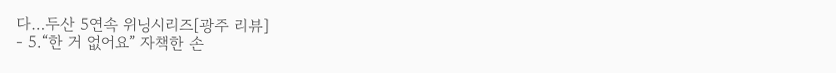다…두산 5연속 위닝시리즈[광주 리뷰]
- 5.“한 거 없어요” 자책한 손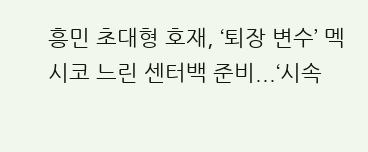흥민 초대형 호재, ‘퇴장 변수’ 멕시코 느린 센터백 준비...‘시속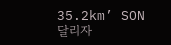35.2km’ SON 달리자